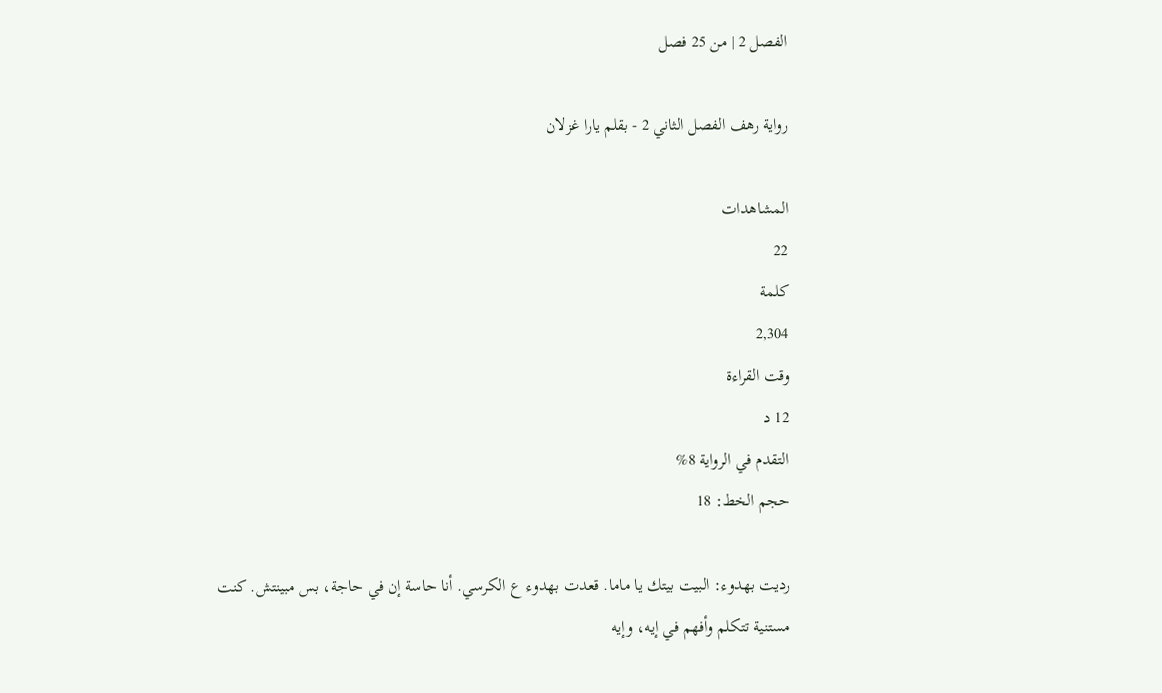الفصل 2 | من 25 فصل

رواية رهف الفصل الثاني 2 - بقلم يارا غزلان

المشاهدات
22
كلمة
2,304
وقت القراءة
12 د
التقدم في الرواية 8%
حجم الخط: 18

رديت بهدوء: البيت بيتك يا ماما. قعدت بهدوء ع الكرسي. أنا حاسة إن في حاجة، بس مبينتش. كنت مستنية تتكلم وأفهم في إيه، وإيه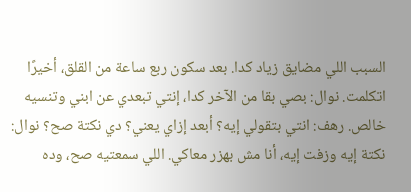السبب اللي مضايق زياد كدا. بعد سكون ربع ساعة من القلق، أخيرًا اتكلمت. نوال: بصي بقا من الآخر كدا، إنتي تبعدي عن ابني وتنسيه خالص. رهف: انتي بتقولي إيه؟ أبعد إزاي يعني؟ دي نكتة صح؟ نوال: نكتة إيه وزفت إيه، أنا مش بهزر معاكي. اللي سمعتيه صح، وده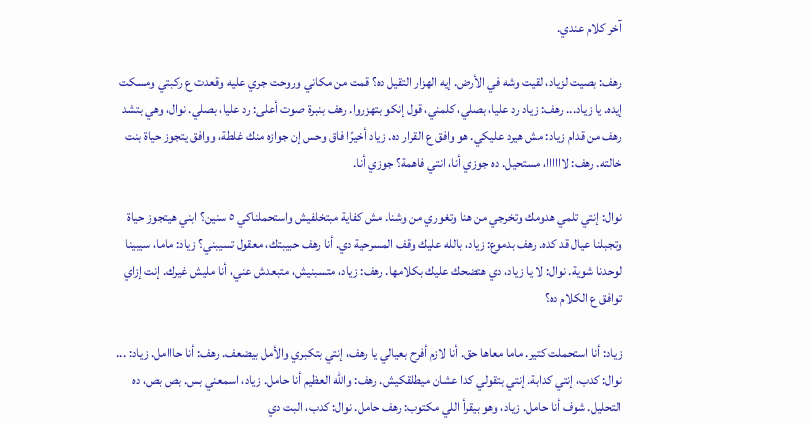آخر كلام عندي.

رهف: بصيت لزياد، لقيت وشه في الأرض. إيه الهزار التقيل ده؟ قمت من مكاني وروحت جري عليه وقعدت ع ركبتي ومسكت إيده. يا زياد... رهف: زياد رد عليا، بصلي، كلمني، قول إنكو بتهزروا. رهف بنبرة صوت أعلى: رد عليا، بصلي. نوال، وهي بتشد رهف من قدام زياد: مش هيرد عليكي. هو وافق ع القرار ده. زياد أخيرًا فاق وحس إن جوازه منك غلطة، ووافق يتجوز حياة بنت خالته. رهف: لاااااا، مستحيل. ده جوزي أنا، انتي فاهمة؟ جوزي أنا.

نوال: إنتي تلمي هدومك وتخرجي من هنا وتغوري من وشنا. مش كفاية مبتخلفيش واستحملناكي ٥ سنين؟ ابني هيتجوز حياة وتجبلنا عيال قد كده. رهف بدموع: زياد، بالله عليك وقف المسرحية دي. أنا رهف حبيبتك، معقول تسيبني؟ زياد: ماما، سيبينا لوحدنا شوية. نوال: لا يا زياد، دي هتضحك عليك بكلامها. رهف: زياد، متسبنيش، متبعدش عني، أنا مليش غيرك. إنت إزاي توافق ع الكلام ده؟

زياد: أنا استحملت كتير. ماما معاها حق. أنا لازم أفرح بعيالي يا رهف، إنتي بتكبري والأمل بيضعف. رهف: أنا حااامل. زياد: ... نوال: كدب، إنتي كدابة. إنتي بتقولي كدا عشان ميطلقكيش. رهف: والله العظيم أنا حامل. زياد، اسمعني بس. بص بص، ده التحليل. شوف أنا حامل. زياد، وهو بيقرأ اللي مكتوب: رهف حامل. نوال: كدب، البت دي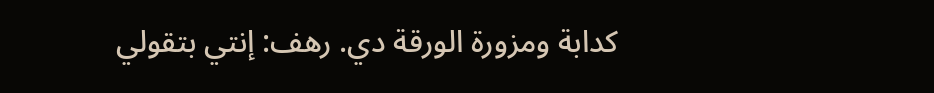كدابة ومزورة الورقة دي. رهف: إنتي بتقولي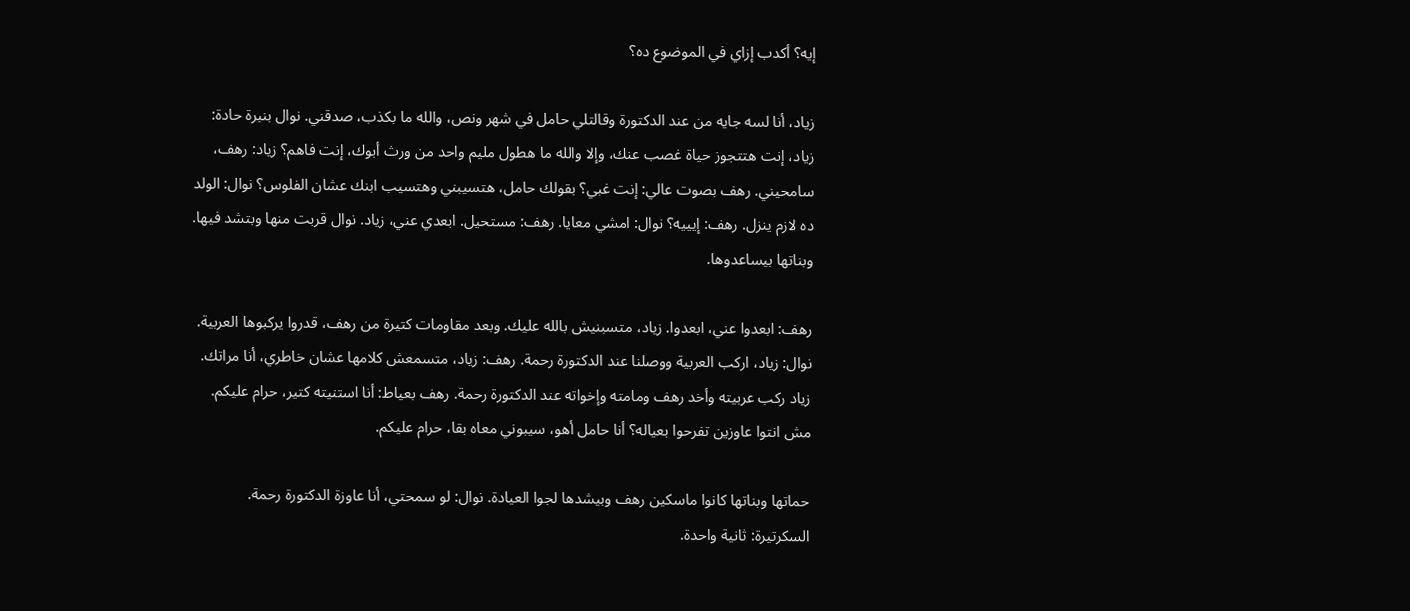إيه؟ أكدب إزاي في الموضوع ده؟

زياد، أنا لسه جايه من عند الدكتورة وقالتلي حامل في شهر ونص، والله ما بكذب، صدقني. نوال بنبرة حادة: زياد، إنت هتتجوز حياة غصب عنك، وإلا والله ما هطول مليم واحد من ورث أبوك، إنت فاهم؟ زياد: رهف، سامحيني. رهف بصوت عالي: إنت غبي؟ بقولك حامل، هتسيبني وهتسيب ابنك عشان الفلوس؟ نوال: الولد ده لازم ينزل. رهف: إيييه؟ نوال: امشي معايا. رهف: مستحيل. ابعدي عني، زياد. نوال قربت منها وبتشد فيها. وبناتها بيساعدوها.

رهف: ابعدوا عني، ابعدوا. زياد، متسبنيش بالله عليك. وبعد مقاومات كتيرة من رهف، قدروا يركبوها العربية. نوال: زياد، اركب العربية ووصلنا عند الدكتورة رحمة. رهف: زياد، متسمعش كلامها عشان خاطري، أنا مراتك. زياد ركب عربيته وأخد رهف ومامته وإخواته عند الدكتورة رحمة. رهف بعياط: أنا استنيته كتير، حرام عليكم. مش انتوا عاوزين تفرحوا بعياله؟ أنا حامل أهو، سيبوني معاه بقا، حرام عليكم.

حماتها وبناتها كانوا ماسكين رهف وبيشدها لجوا العيادة. نوال: لو سمحتي، أنا عاوزة الدكتورة رحمة. السكرتيرة: ثانية واحدة.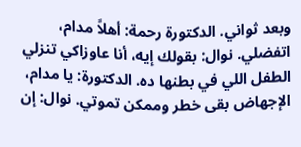وبعد ثواني. الدكتورة رحمة: أهلاً مدام، اتفضلي. نوال: بقولك إيه، أنا عاوزاكي تنزلي الطفل اللي في بطنها ده. الدكتورة: يا مدام، الإجهاض بقى خطر وممكن تموتي. نوال: إن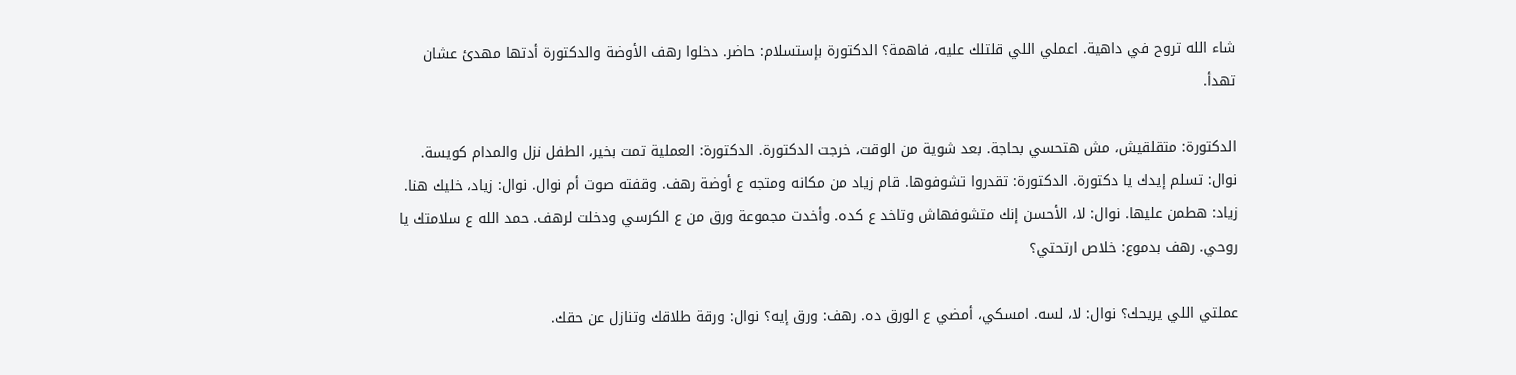شاء الله تروح في داهية. اعملي اللي قلتلك عليه، فاهمة؟ الدكتورة بإستسلام: حاضر. دخلوا رهف الأوضة والدكتورة أدتها مهدئ عشان تهدأ.

الدكتورة: متقلقيش، مش هتحسي بحاجة. بعد شوية من الوقت، خرجت الدكتورة. الدكتورة: العملية تمت بخير، الطفل نزل والمدام كويسة. نوال: تسلم إيدك يا دكتورة. الدكتورة: تقدروا تشوفوها. قام زياد من مكانه ومتجه ع أوضة رهف. وقفته صوت أم نوال. نوال: زياد، خليك هنا. زياد: هطمن عليها. نوال: لا، الأحسن إنك متشوفهاش وتاخد ع كده. وأخدت مجموعة ورق من ع الكرسي ودخلت لرهف. حمد الله ع سلامتك يا روحي. رهف بدموع: خلاص ارتحتي؟

عملتي اللي يريحك؟ نوال: لا، لسه. امسكي، أمضي ع الورق ده. رهف: ورق إيه؟ نوال: ورقة طلاقك وتنازل عن حقك.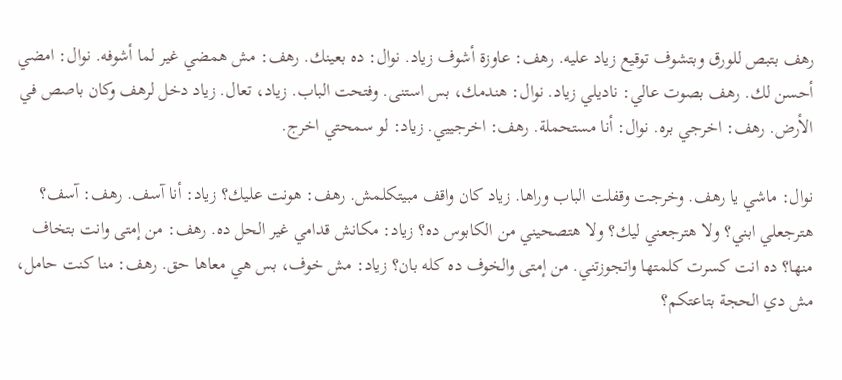رهف بتبص للورق وبتشوف توقيع زياد عليه. رهف: عاوزة أشوف زياد. نوال: ده بعينك. رهف: مش همضي غير لما أشوفه. نوال: امضي أحسن لك. رهف بصوت عالي: ناديلي زياد. نوال: هندمك، بس استنى. وفتحت الباب. زياد، تعال. زياد دخل لرهف وكان باصص في الأرض. رهف: اخرجي بره. نوال: أنا مستحملة. رهف: اخرجييي. زياد: لو سمحتي اخرج.

نوال: ماشي يا رهف. وخرجت وقفلت الباب وراها. زياد كان واقف مبيتكلمش. رهف: هونت عليك؟ زياد: أنا آسف. رهف: آسف؟ هترجعلي ابني؟ ولا هترجعني ليك؟ ولا هتصحيني من الكابوس ده؟ زياد: مكانش قدامي غير الحل ده. رهف: من إمتى وانت بتخاف منها؟ ده انت كسرت كلمتها واتجوزتني. من إمتى والخوف ده كله بان؟ زياد: مش خوف، بس هي معاها حق. رهف: منا كنت حامل، مش دي الحجة بتاعتكم؟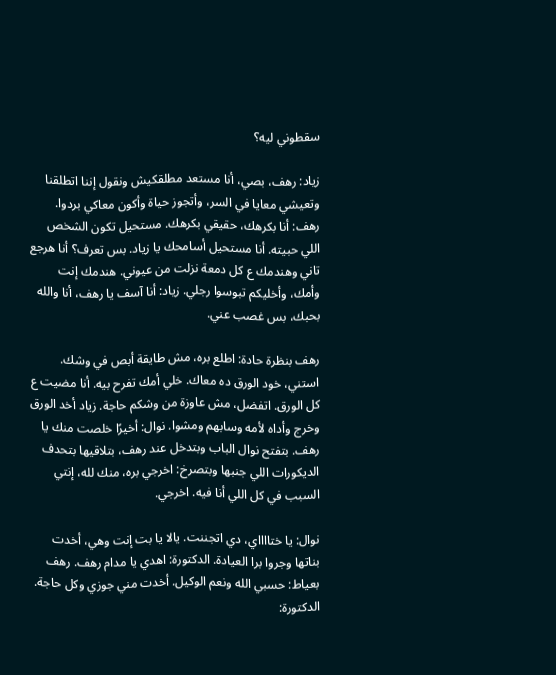سقطوني ليه؟

زياد: رهف، بصي، أنا مستعد مطلقكيش ونقول إننا اتطلقنا وتعيشي معايا في السر، وأتجوز حياة وأكون معاكي بردوا. رهف: أنا بكرهك، حقيقي بكرهك. مستحيل تكون الشخص اللي حبيته. أنا مستحيل أسامحك يا زياد. بس تعرف؟ أنا هرجع تاني وهندمك ع كل دمعة نزلت من عيوني. هندمك إنت وأمك، وأخليكم تبوسوا رجلي. زياد: أنا آسف يا رهف، أنا والله بحبك، بس غصب عني.

رهف بنظرة حادة: اطلع بره، مش طايقة أبص في وشك. استني، خود الورق ده معاك. خلي أمك تفرح بيه. أنا مضيت ع كل الورق. اتفضل، مش عاوزة من وشكم حاجة. زياد أخد الورق وخرج وأداه لأمه وسابهم ومشوا. نوال: أخيرًا خلصت منك يا رهف. بتفتح نوال الباب وبتدخل عند رهف، بتلاقيها بتحدف الديكورات اللي جنبها وبتصرخ: اخرجي بره، منك لله، إنتي السبب في كل اللي أنا فيه. اخرجي.

نوال: يا ختااااي، دي اتجننت. يالا يا بت إنت وهي، أخدت بناتها وجروا برا العيادة. الدكتورة: اهدي يا مدام رهف. رهف بعياط: حسبي الله ونعم الوكيل. أخدت مني جوزي وكل حاجة. الدكتورة: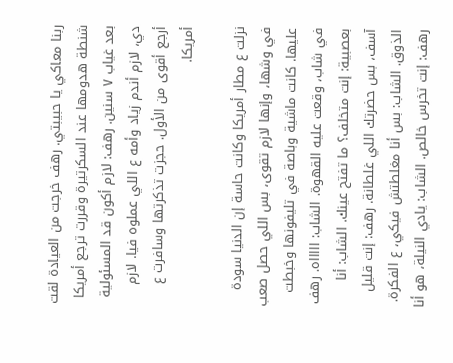ربنا معاكي يا حبيبتي. رهف خرجت من العيادة لقت شنطة هدومها عند السكرتيرة وقررت ترجع أمريكا بعد غياب ٧ سنين. رهف: لازم أكون قد المسئولية دي، لازم أندم زياد وأمه ع اللي عملوه فيا. لازم أرجع أقوى من الأول. حجزت تذكرتها وسافرت ع أمريكا.

نزلت ع مطار أمريكا وكانت حاسة إن الدنيا سودة في وشها، وإنها لازم تقوى، بس اللي حصل صعب عليها. كانت ماشية وباصة في تليفونها وخبطت في شاب، وقعت عليه القهوة. الشاب: اااااه. رهف بعصبية: إنت متخلف؟ ما تفتح عينك. الشاب: أنا آسف، بس حضرتك اللي غلطانة. رهف: إنت قليل الذوق. الشاب: بس أنا مغلطتش فيكي، ع الفكرة. رهف: إنت تخرس خالص. الشاب: يادي النيلة، هو أنا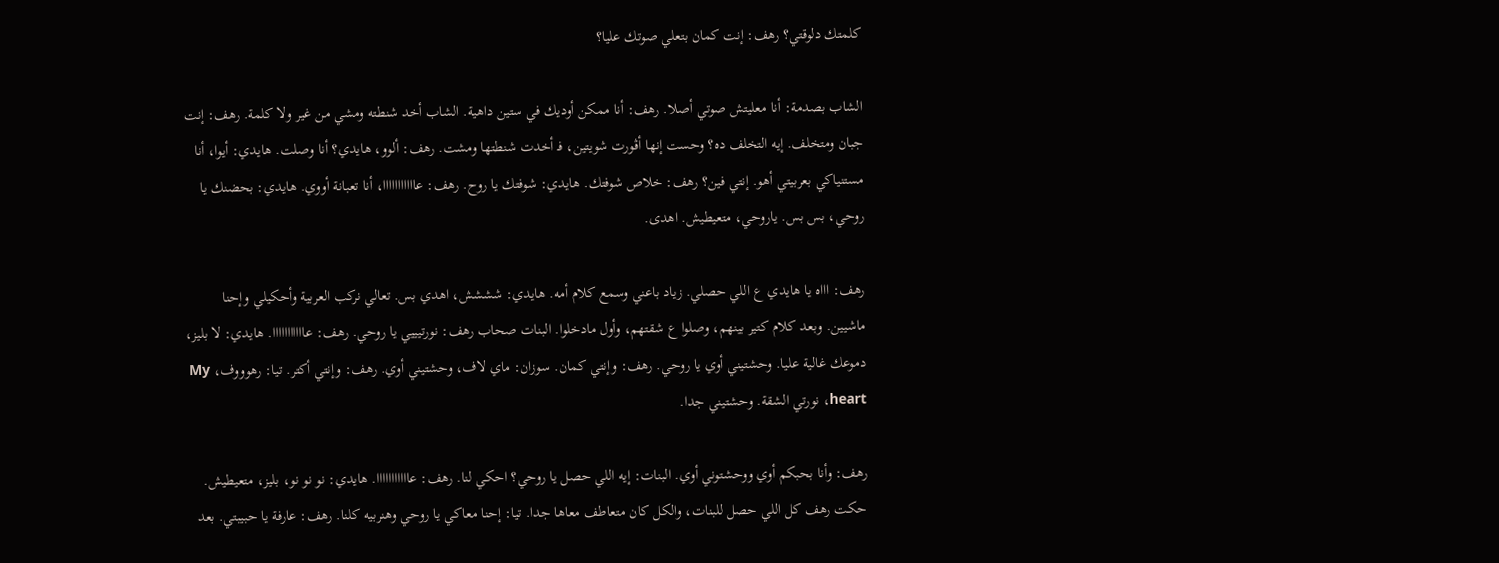كلمتك دلوقتي؟ رهف: إنت كمان بتعلي صوتك عليا؟

الشاب بصدمة: أنا معليتش صوتي أصلا. رهف: أنا ممكن أوديك في ستين داهية. الشاب أخد شنطته ومشي من غير ولا كلمة. رهف: إنت جبان ومتخلف. إيه التخلف ده؟ وحست إنها أڤورت شويتين، فـ أخدت شنطتها ومشت. رهف: ألوو، هايدي؟ أنا وصلت. هايدي: أيوا، أنا مستنياكي بعربيتي أهو. إنتي فين؟ رهف: خلاص شوفتك. هايدي: شوفتك يا روح. رهف: عااااااااااا، أنا تعبانة أووي. هايدي: بحضنك يا روحي، بس بس. ياروحي، متعيطيش. اهدى.

رهف: اااه يا هايدي ع اللي حصلي. زياد باعني وسمع كلام أمه. هايدي: شششش، اهدي بس. تعالي نركب العربية وأحكيلي وإحنا ماشيين. وبعد كلام كتير بينهم، وصلوا ع شقتهم، وأول مادخلوا. البنات صحاب رهف: نورتيييي يا روحي. رهف: عااااااااااا. هايدي: لا بليز، دموعك غالية عليا. وحشتيني أوي يا روحي. رهف: وإنتي كمان. سوزان: ماي لاف، وحشتيني أوي. رهف: وإنتي أكتر. تيا: رهوووف، My heart، نورتي الشقة. وحشتيني جدا.

رهف: وأنا بحبكم أوي ووحشتوني أوي. البنات: إيه اللي حصل يا روحي؟ احكي لنا. رهف: عااااااااااا. هايدي: نو نو نو، بليز، متعيطيش. حكت رهف كل اللي حصل للبنات، والكل كان متعاطف معاها جدا. تيا: إحنا معاكي يا روحي وهنربيه كلنا. رهف: عارفة يا حبيبتي. بعد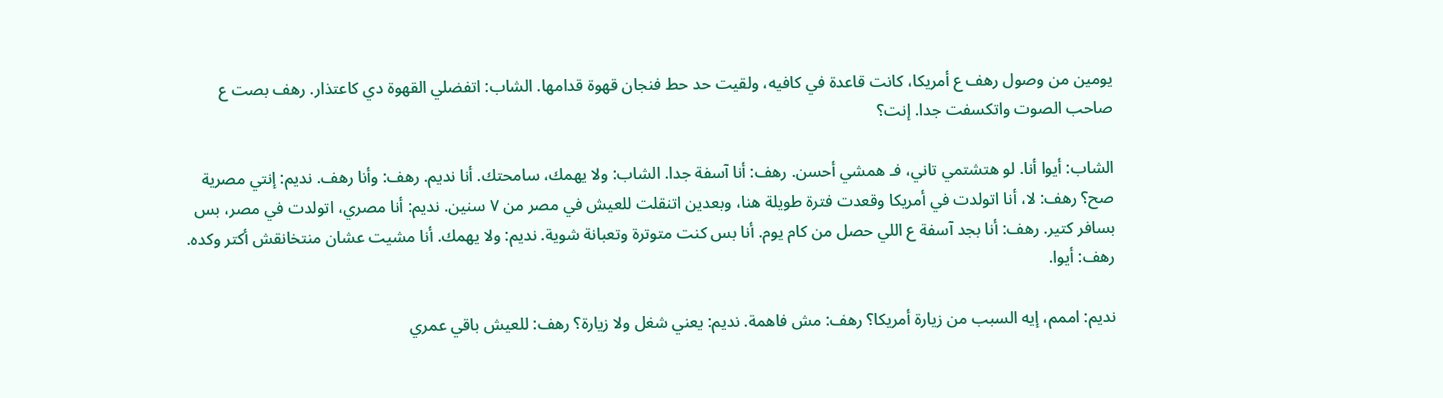يومين من وصول رهف ع أمريكا، كانت قاعدة في كافيه، ولقيت حد حط فنجان قهوة قدامها. الشاب: اتفضلي القهوة دي كاعتذار. رهف بصت ع صاحب الصوت واتكسفت جدا. إنت؟

الشاب: أيوا أنا. لو هتشتمي تاني، فـ همشي أحسن. رهف: أنا آسفة جدا. الشاب: ولا يهمك، سامحتك. أنا نديم. رهف: وأنا رهف. نديم: إنتي مصرية صح؟ رهف: لا، أنا اتولدت في أمريكا وقعدت فترة طويلة هنا، وبعدين اتنقلت للعيش في مصر من ٧ سنين. نديم: أنا مصري، اتولدت في مصر، بس بسافر كتير. رهف: أنا بجد آسفة ع اللي حصل من كام يوم. أنا بس كنت متوترة وتعبانة شوية. نديم: ولا يهمك. أنا مشيت عشان منتخانقش أكتر وكده. رهف: أيوا.

نديم: اممم، إيه السبب من زيارة أمريكا؟ رهف: مش فاهمة. نديم: يعني شغل ولا زيارة؟ رهف: للعيش باقي عمري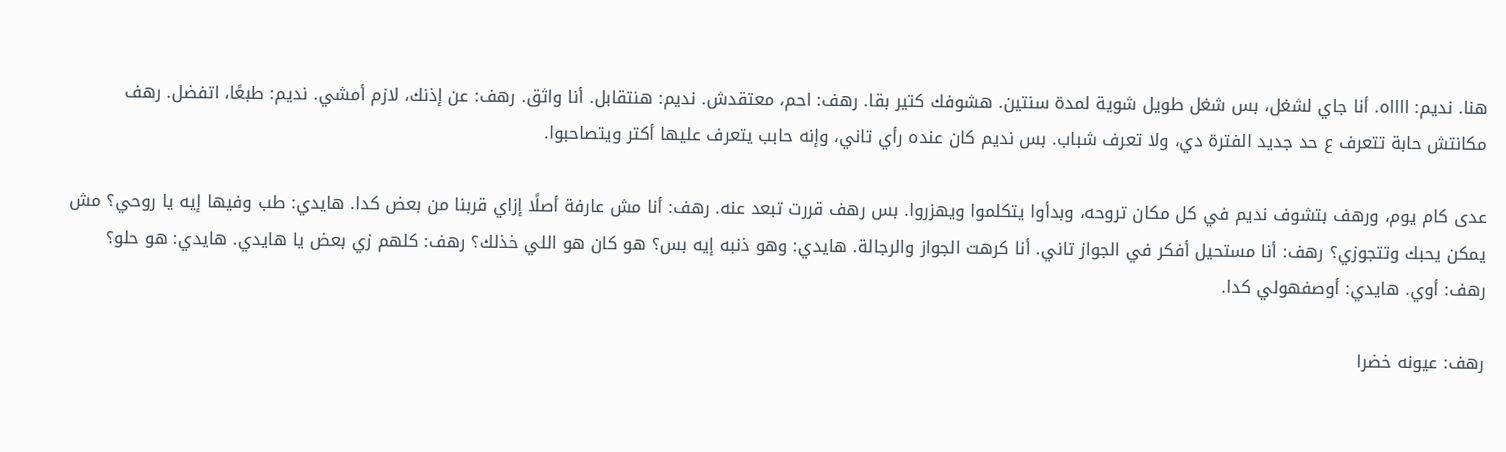هنا. نديم: ااااه. أنا جاي لشغل، بس شغل طويل شوية لمدة سنتين. هشوفك كتير بقا. رهف: احم، معتقدش. نديم: هنتقابل. أنا واثق. رهف: عن إذنك، لازم أمشي. نديم: طبعًا، اتفضل. رهف مكانتش حابة تتعرف ع حد جديد الفترة دي، ولا تعرف شباب. بس نديم كان عنده رأي تاني، وإنه حابب يتعرف عليها أكتر ويتصاحبوا.

عدى كام يوم، ورهف بتشوف نديم في كل مكان تروحه، وبدأوا يتكلموا ويهزروا. بس رهف قررت تبعد عنه. رهف: أنا مش عارفة أصلًا إزاي قربنا من بعض كدا. هايدي: طب وفيها إيه يا روحي؟ مش يمكن يحبك وتتجوزي؟ رهف: أنا مستحيل أفكر في الجواز تاني. أنا كرهت الجواز والرجالة. هايدي: وهو ذنبه إيه بس؟ هو كان هو اللي خذلك؟ رهف: كلهم زي بعض يا هايدي. هايدي: هو حلو؟ رهف: أوي. هايدي: أوصفهولي كدا.

رهف: عيونه خضرا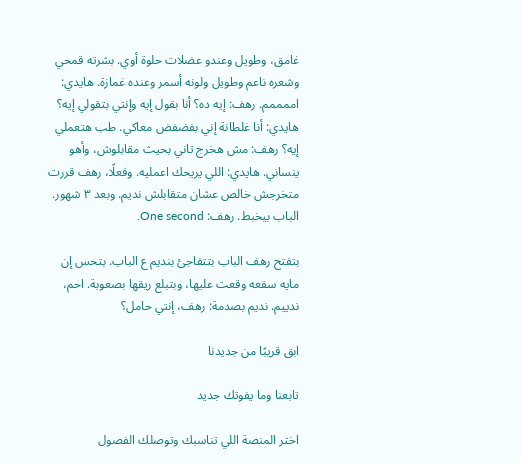غامق، وطويل وعندو عضلات حلوة أوي. بشرته قمحي وشعره ناعم وطويل ولونه أسمر وعنده غمازة. هايدي: اممممم. رهف: إيه ده؟ أنا بقول إيه وإنتي بتقولي إيه؟ هايدي: أنا غلطانة إني بفضفض معاكي. طب هتعملي إيه؟ رهف: مش هخرج تاني بحيث مقابلوش، وأهو ينساني. هايدي: اللي يريحك اعمليه. وفعلًا، رهف قررت متخرجش خالص عشان متقابلش نديم. وبعد ٣ شهور. الباب بيخبط. رهف: One second.

بتفتح رهف الباب بتتفاجئ بنديم ع الباب. بتحس إن مايه سقعه وقعت عليها، وبتبلع ريقها بصعوبة. احم، ندييم. نديم بصدمة: رهف، إنتي حامل؟

ابق قريبًا من جديدنا

تابعنا وما يفوتك جديد

اختر المنصة اللي تناسبك وتوصلك الفصول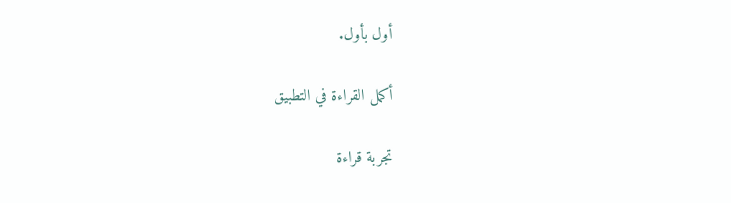أول بأول.

أكمل القراءة في التطبيق

تجربة قراءة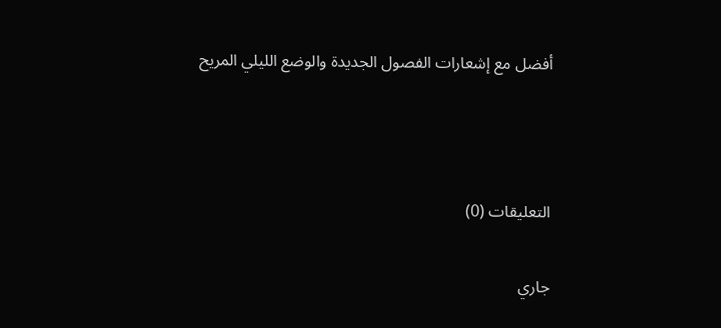أفضل مع إشعارات الفصول الجديدة والوضع الليلي المريح



التعليقات (0)

جاري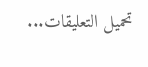تحميل التعليقات...